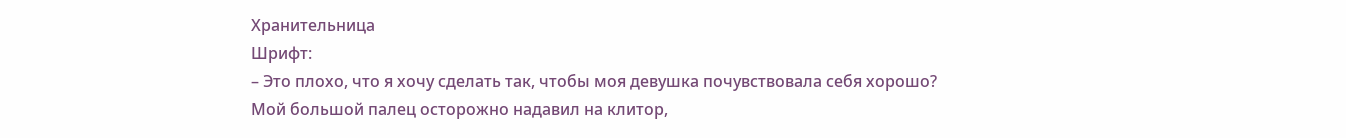Хранительница
Шрифт:
– Это плохо, что я хочу сделать так, чтобы моя девушка почувствовала себя хорошо?
Мой большой палец осторожно надавил на клитор,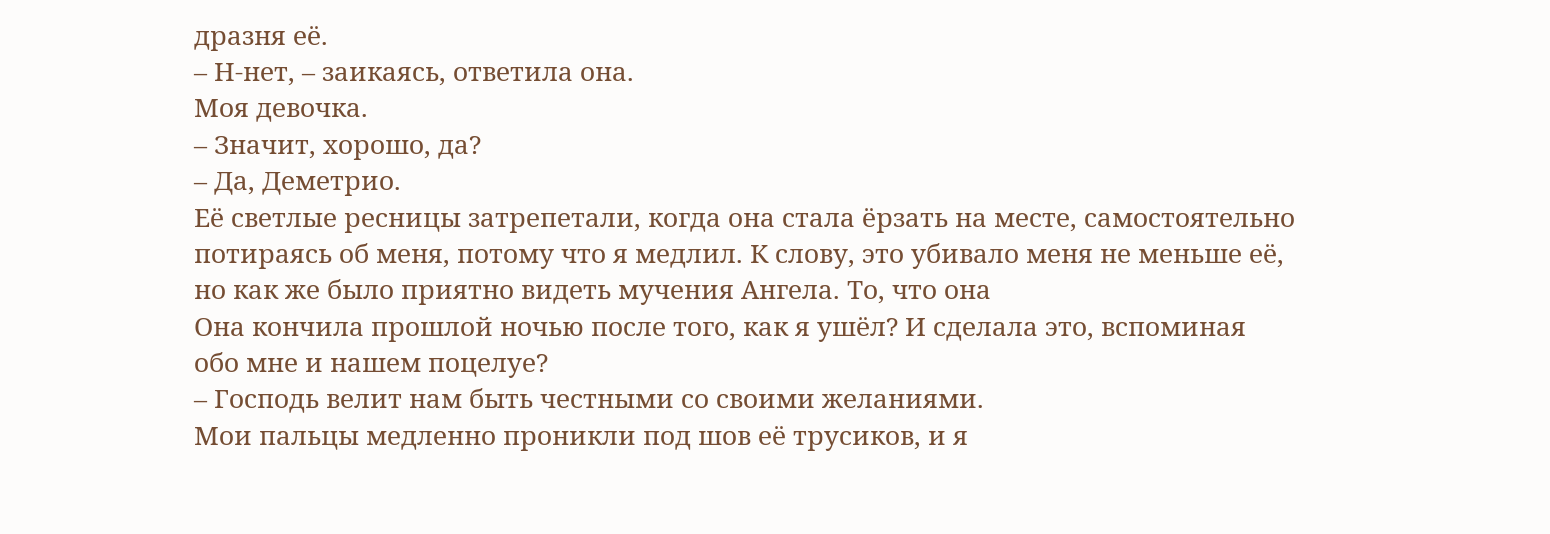дразня её.
– Н-нет, – заикаясь, ответила она.
Моя девочка.
– Значит, хорошо, да?
– Да, Деметрио.
Её светлые ресницы затрепетали, когда она стала ёрзать на месте, самостоятельно потираясь об меня, потому что я медлил. К слову, это убивало меня не меньше её, но как же было приятно видеть мучения Ангела. То, что она
Она кончила прошлой ночью после того, как я ушёл? И сделала это, вспоминая обо мне и нашем поцелуе?
– Господь велит нам быть честными со своими желаниями.
Мои пальцы медленно проникли под шов её трусиков, и я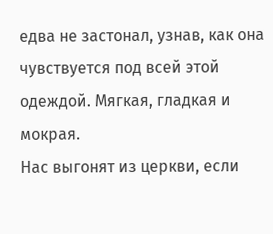едва не застонал, узнав, как она чувствуется под всей этой одеждой. Мягкая, гладкая и мокрая.
Нас выгонят из церкви, если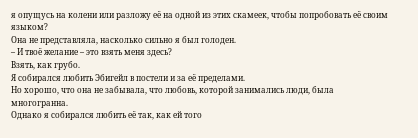я опущусь на колени или разложу её на одной из этих скамеек, чтобы попробовать её своим языком?
Она не представляла, насколько сильно я был голоден.
– И твоё желание – это взять меня здесь?
Взять, как грубо.
Я собирался любить Эбигейл в постели и за её пределами.
Но хорошо, что она не забывала, что любовь, которой занимались люди, была многогранна.
Однако я собирался любить её так, как ей того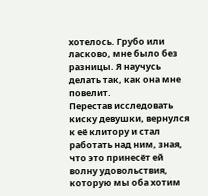хотелось. Грубо или ласково, мне было без разницы. Я научусь делать так, как она мне повелит.
Перестав исследовать киску девушки, вернулся к её клитору и стал работать над ним, зная, что это принесёт ей волну удовольствия, которую мы оба хотим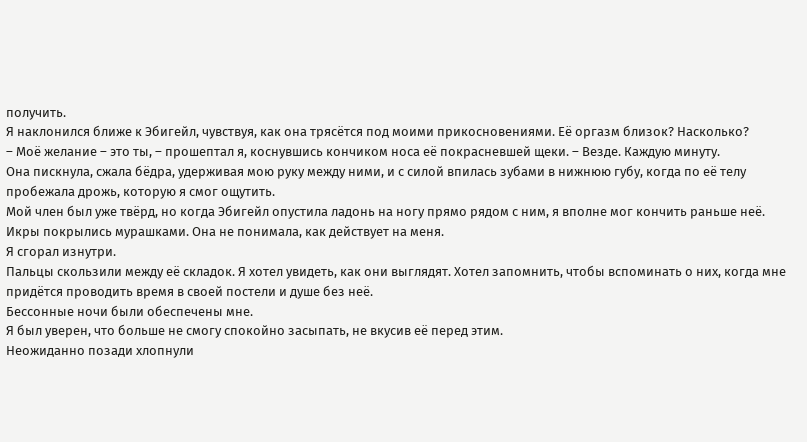получить.
Я наклонился ближе к Эбигейл, чувствуя, как она трясётся под моими прикосновениями. Её оргазм близок? Насколько?
– Моё желание – это ты, – прошептал я, коснувшись кончиком носа её покрасневшей щеки. – Везде. Каждую минуту.
Она пискнула, сжала бёдра, удерживая мою руку между ними, и с силой впилась зубами в нижнюю губу, когда по её телу пробежала дрожь, которую я смог ощутить.
Мой член был уже твёрд, но когда Эбигейл опустила ладонь на ногу прямо рядом с ним, я вполне мог кончить раньше неё. Икры покрылись мурашками. Она не понимала, как действует на меня.
Я сгорал изнутри.
Пальцы скользили между её складок. Я хотел увидеть, как они выглядят. Хотел запомнить, чтобы вспоминать о них, когда мне придётся проводить время в своей постели и душе без неё.
Бессонные ночи были обеспечены мне.
Я был уверен, что больше не смогу спокойно засыпать, не вкусив её перед этим.
Неожиданно позади хлопнули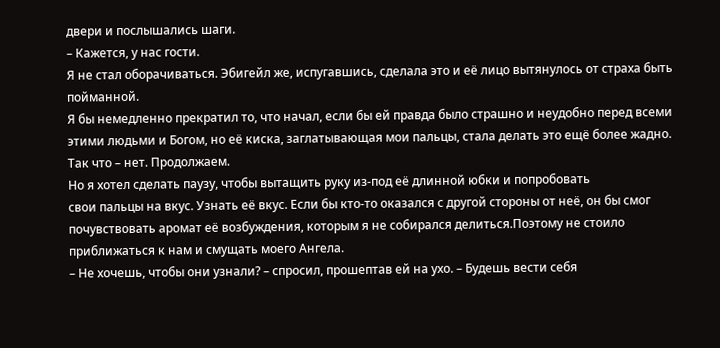двери и послышались шаги.
– Кажется, у нас гости.
Я не стал оборачиваться. Эбигейл же, испугавшись, сделала это и её лицо вытянулось от страха быть пойманной.
Я бы немедленно прекратил то, что начал, если бы ей правда было страшно и неудобно перед всеми этими людьми и Богом, но её киска, заглатывающая мои пальцы, стала делать это ещё более жадно.
Так что – нет. Продолжаем.
Но я хотел сделать паузу, чтобы вытащить руку из-под её длинной юбки и попробовать
свои пальцы на вкус. Узнать её вкус. Если бы кто-то оказался с другой стороны от неё, он бы смог почувствовать аромат её возбуждения, которым я не собирался делиться.Поэтому не стоило приближаться к нам и смущать моего Ангела.
– Не хочешь, чтобы они узнали? – спросил, прошептав ей на ухо. – Будешь вести себя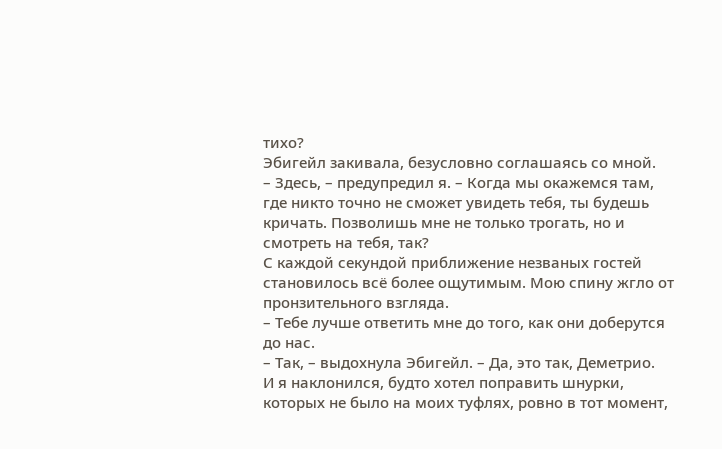тихо?
Эбигейл закивала, безусловно соглашаясь со мной.
– Здесь, – предупредил я. – Когда мы окажемся там, где никто точно не сможет увидеть тебя, ты будешь кричать. Позволишь мне не только трогать, но и смотреть на тебя, так?
С каждой секундой приближение незваных гостей становилось всё более ощутимым. Мою спину жгло от пронзительного взгляда.
– Тебе лучше ответить мне до того, как они доберутся до нас.
– Так, – выдохнула Эбигейл. – Да, это так, Деметрио.
И я наклонился, будто хотел поправить шнурки, которых не было на моих туфлях, ровно в тот момент,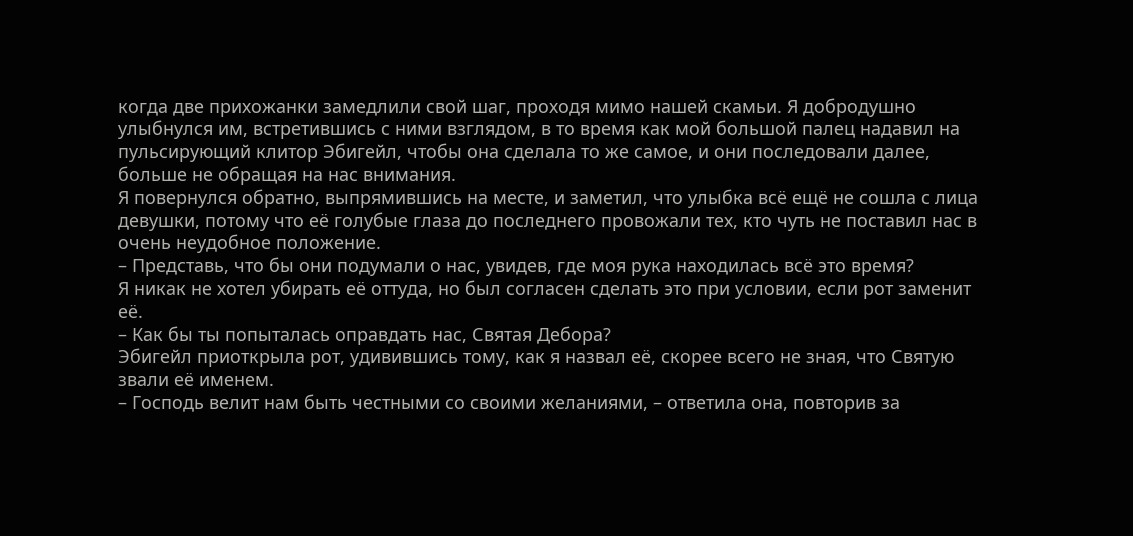когда две прихожанки замедлили свой шаг, проходя мимо нашей скамьи. Я добродушно улыбнулся им, встретившись с ними взглядом, в то время как мой большой палец надавил на пульсирующий клитор Эбигейл, чтобы она сделала то же самое, и они последовали далее, больше не обращая на нас внимания.
Я повернулся обратно, выпрямившись на месте, и заметил, что улыбка всё ещё не сошла с лица девушки, потому что её голубые глаза до последнего провожали тех, кто чуть не поставил нас в очень неудобное положение.
– Представь, что бы они подумали о нас, увидев, где моя рука находилась всё это время?
Я никак не хотел убирать её оттуда, но был согласен сделать это при условии, если рот заменит её.
– Как бы ты попыталась оправдать нас, Святая Дебора?
Эбигейл приоткрыла рот, удивившись тому, как я назвал её, скорее всего не зная, что Святую звали её именем.
– Господь велит нам быть честными со своими желаниями, – ответила она, повторив за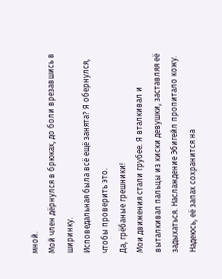мной.
Мой член дёрнулся в брюках, до боли врезавшись в ширинку.
Исповедальная была всё ещё занята? Я обернулся, чтобы проверить это.
Да, грёбаные грешники!
Мои движения стали грубее. Я вталкивал и выталкивал пальцы из киски девушки, заставляя её задыхаться. Наслаждение Эбигейл пропитало кожу. Надеюсь, её запах сохранится на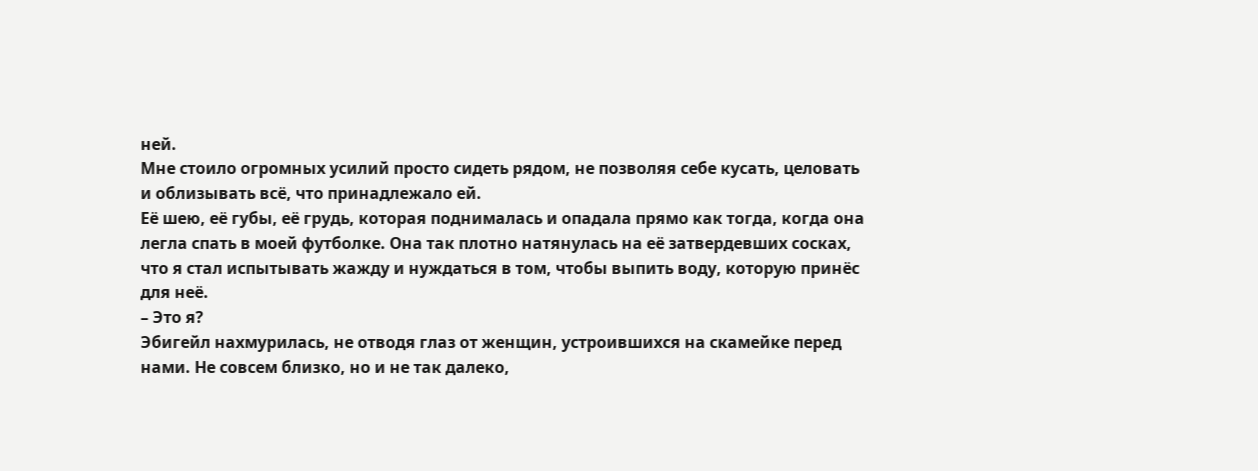ней.
Мне стоило огромных усилий просто сидеть рядом, не позволяя себе кусать, целовать и облизывать всё, что принадлежало ей.
Её шею, её губы, её грудь, которая поднималась и опадала прямо как тогда, когда она легла спать в моей футболке. Она так плотно натянулась на её затвердевших сосках, что я стал испытывать жажду и нуждаться в том, чтобы выпить воду, которую принёс для неё.
– Это я?
Эбигейл нахмурилась, не отводя глаз от женщин, устроившихся на скамейке перед нами. Не совсем близко, но и не так далеко,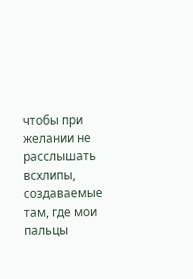чтобы при желании не расслышать всхлипы, создаваемые там, где мои пальцы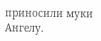приносили муки Ангелу.